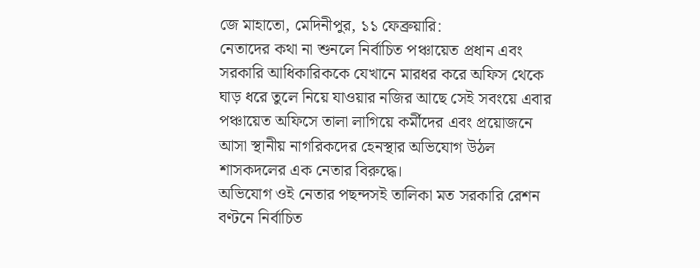জে মাহাতো, মেদিনীপুর, ১১ ফেব্রুয়ারি:
নেতাদের কথা না শুনলে নির্বাচিত পঞ্চায়েত প্রধান এবং সরকারি আধিকারিককে যেখানে মারধর করে অফিস থেকে ঘাড় ধরে তুলে নিয়ে যাওয়ার নজির আছে সেই সবংয়ে এবার পঞ্চায়েত অফিসে তালা লাগিয়ে কর্মীদের এবং প্ৰয়োজনে আসা স্থানীয় নাগরিকদের হেনস্থার অভিযোগ উঠল শাসকদলের এক নেতার বিরুদ্ধে।
অভিযোগ ওই নেতার পছন্দসই তালিকা মত সরকারি রেশন বণ্টনে নির্বাচিত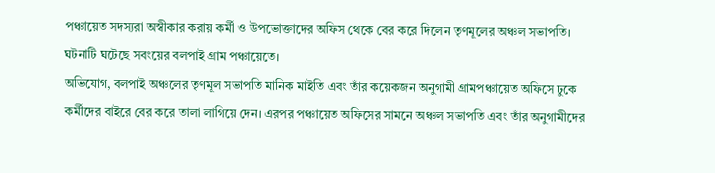পঞ্চায়েত সদস্যরা অস্বীকার করায় কর্মী ও উপভোক্তাদের অফিস থেকে বের করে দিলেন তৃণমূলের অঞ্চল সভাপতি। ঘটনাটি ঘটেছে সবংয়ের বলপাই গ্রাম পঞ্চায়েতে।
অভিযোগ, বলপাই অঞ্চলের তৃণমূল সভাপতি মানিক মাইতি এবং তাঁর কয়েকজন অনুগামী গ্রামপঞ্চায়েত অফিসে ঢুকে কর্মীদের বাইরে বের করে তালা লাগিয়ে দেন। এরপর পঞ্চায়েত অফিসের সামনে অঞ্চল সভাপতি এবং তাঁর অনুগামীদের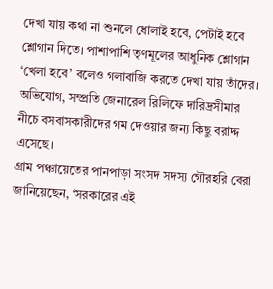দেখা যায় কথা না শুনলে ধোলাই হবে, পেটাই হবে শ্লোগান দিতে। পাশাপাশি তৃণমূলের আধুনিক শ্লোগান ‘খেলা হবে’ বলেও গলাবাজি করতে দেখা যায় তাঁদের।
অভিযোগ, সম্প্রতি জেনারেল রিলিফে দারিদ্রসীমার নীচে বসবাসকারীদের গম দেওয়ার জন্য কিছু বরাদ্দ এসেছে।
গ্রাম পঞ্চায়েতের পানপাড়া সংসদ সদস্য গৌরহরি বেরা জানিয়েছেন, ‘সরকারের এই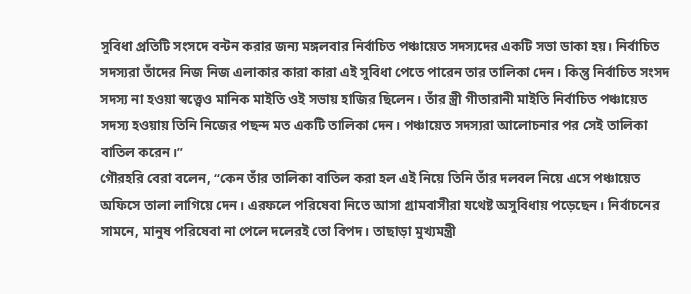সুবিধা প্রতিটি সংসদে বন্টন করার জন্য মঙ্গলবার নির্বাচিত পঞ্চায়েত সদস্যদের একটি সভা ডাকা হয়। নির্বাচিত সদস্যরা তাঁদের নিজ নিজ এলাকার কারা কারা এই সুবিধা পেতে পারেন তার তালিকা দেন। কিন্তু নির্বাচিত সংসদ সদস্য না হওয়া স্বত্ত্বেও মানিক মাইতি ওই সভায় হাজির ছিলেন। তাঁর স্ত্রী গীতারানী মাইতি নির্বাচিত পঞ্চায়েত সদস্য হওয়ায় তিনি নিজের পছন্দ মত একটি তালিকা দেন। পঞ্চায়েত সদস্যরা আলোচনার পর সেই তালিকা বাতিল করেন।”
গৌরহরি বেরা বলেন, “কেন তাঁর তালিকা বাতিল করা হল এই নিয়ে তিনি তাঁর দলবল নিয়ে এসে পঞ্চায়েত অফিসে তালা লাগিয়ে দেন। এরফলে পরিষেবা নিতে আসা গ্রামবাসীরা যথেষ্ট অসুবিধায় পড়েছেন। নির্বাচনের সামনে, মানুষ পরিষেবা না পেলে দলেরই তো বিপদ। তাছাড়া মুখ্যমন্ত্রী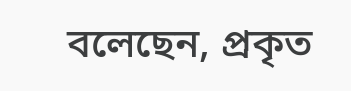বলেছেন, প্রকৃত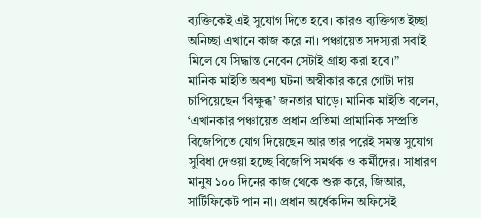ব্যক্তিকেই এই সুযোগ দিতে হবে। কারও ব্যক্তিগত ইচ্ছা অনিচ্ছা এখানে কাজ করে না। পঞ্চায়েত সদস্যরা সবাই মিলে যে সিদ্ধান্ত নেবেন সেটাই গ্রাহ্য করা হবে।”
মানিক মাইতি অবশ্য ঘটনা অস্বীকার করে গোটা দায় চাপিয়েছেন ‘বিক্ষুব্ধ’ জনতার ঘাড়ে। মানিক মাইতি বলেন, ‘এখানকার পঞ্চায়েত প্রধান প্রতিমা প্রামানিক সম্প্রতি বিজেপিতে যোগ দিয়েছেন আর তার পরেই সমস্ত সুযোগ সুবিধা দেওয়া হচ্ছে বিজেপি সমর্থক ও কর্মীদের। সাধারণ মানুষ ১০০ দিনের কাজ থেকে শুরু করে, জিআর, সার্টিফিকেট পান না। প্রধান অর্ধেকদিন অফিসেই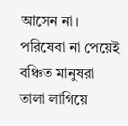আসেন না। পরিষেবা না পেয়েই বঞ্চিত মানুষরা তালা লাগিয়ে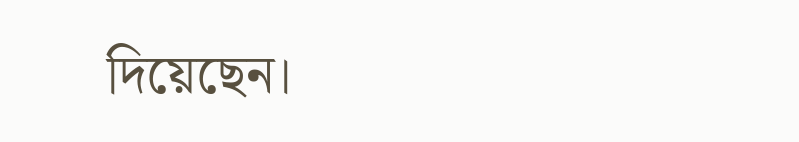দিয়েছেন।